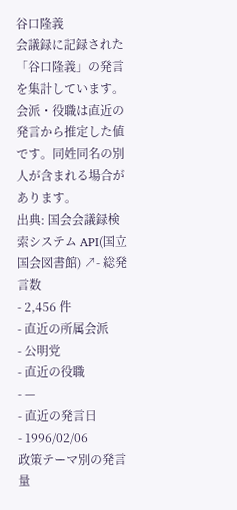谷口隆義
会議録に記録された「谷口隆義」の発言を集計しています。会派・役職は直近の発言から推定した値です。同姓同名の別人が含まれる場合があります。
出典: 国会会議録検索システム API(国立国会図書館) ↗- 総発言数
- 2,456 件
- 直近の所属会派
- 公明党
- 直近の役職
- —
- 直近の発言日
- 1996/02/06
政策テーマ別の発言量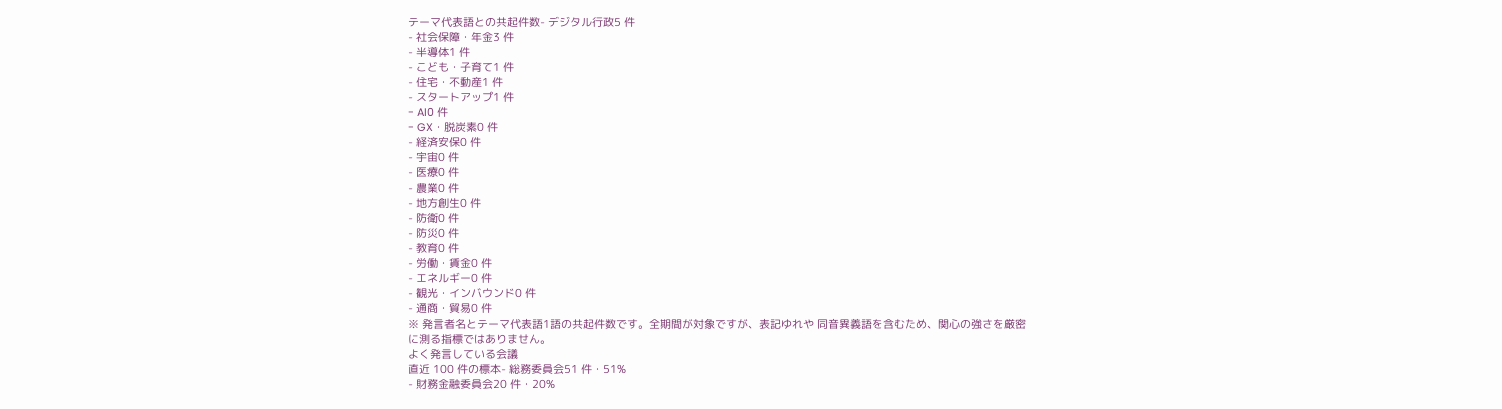テーマ代表語との共起件数- デジタル行政5 件
- 社会保障・年金3 件
- 半導体1 件
- こども・子育て1 件
- 住宅・不動産1 件
- スタートアップ1 件
- AI0 件
- GX・脱炭素0 件
- 経済安保0 件
- 宇宙0 件
- 医療0 件
- 農業0 件
- 地方創生0 件
- 防衛0 件
- 防災0 件
- 教育0 件
- 労働・賃金0 件
- エネルギー0 件
- 観光・インバウンド0 件
- 通商・貿易0 件
※ 発言者名とテーマ代表語1語の共起件数です。全期間が対象ですが、表記ゆれや 同音異義語を含むため、関心の強さを厳密に測る指標ではありません。
よく発言している会議
直近 100 件の標本- 総務委員会51 件・51%
- 財務金融委員会20 件・20%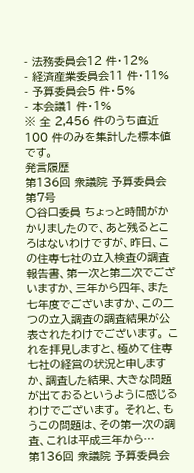- 法務委員会12 件・12%
- 経済産業委員会11 件・11%
- 予算委員会5 件・5%
- 本会議1 件・1%
※ 全 2,456 件のうち直近 100 件のみを集計した標本値です。
発言履歴
第136回 衆議院 予算委員会 第7号
○谷口委員 ちょっと時間がかかりましたので、あと残るところはないわけですが、昨日、この住専七社の立入検査の調査報告書、第一次と第二次でございますか、三年から四年、また七年度でございますか、この二つの立入調査の調査結果が公表されたわけでございます。 これを拝見しますと、極めて住専七社の経営の状況と申しますか、調査した結果、大きな問題が出ておるというように感じるわけでございます。 それと、もうこの問題は、その第一次の調査、これは平成三年から…
第136回 衆議院 予算委員会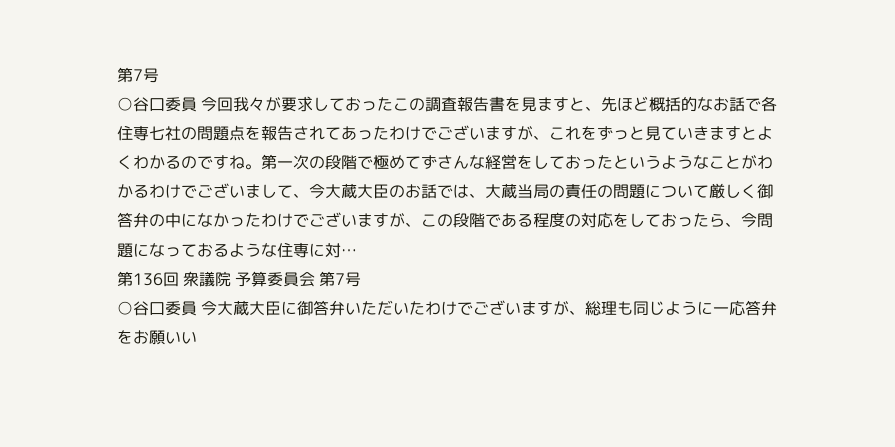第7号
○谷口委員 今回我々が要求しておったこの調査報告書を見ますと、先ほど概括的なお話で各住専七社の問題点を報告されてあったわけでございますが、これをずっと見ていきますとよくわかるのですね。第一次の段階で極めてずさんな経営をしておったというようなことがわかるわけでございまして、今大蔵大臣のお話では、大蔵当局の責任の問題について厳しく御答弁の中になかったわけでございますが、この段階である程度の対応をしておったら、今問題になっておるような住専に対…
第136回 衆議院 予算委員会 第7号
○谷口委員 今大蔵大臣に御答弁いただいたわけでございますが、総理も同じように一応答弁をお願いい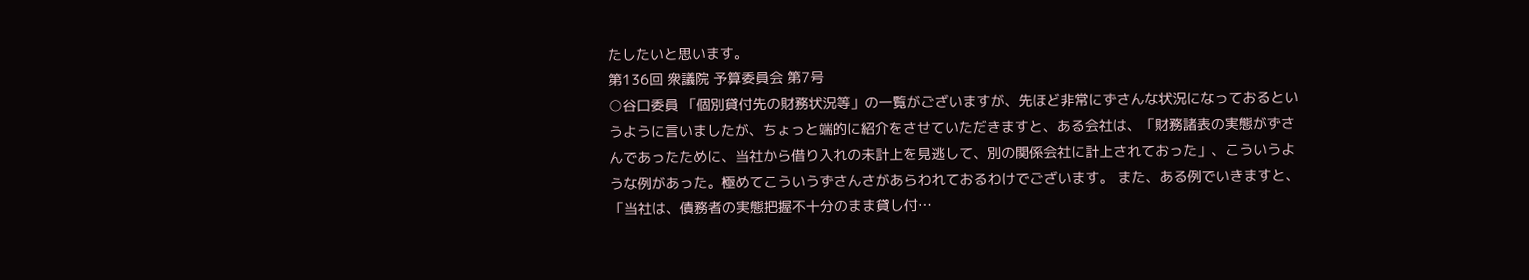たしたいと思います。
第136回 衆議院 予算委員会 第7号
○谷口委員 「個別貸付先の財務状況等」の一覧がございますが、先ほど非常にずさんな状況になっておるというように言いましたが、ちょっと端的に紹介をさせていただきますと、ある会社は、「財務諸表の実態がずさんであったために、当社から借り入れの未計上を見逃して、別の関係会社に計上されておった」、こういうような例があった。極めてこういうずさんさがあらわれておるわけでございます。 また、ある例でいきますと、「当社は、債務者の実態把握不十分のまま貸し付…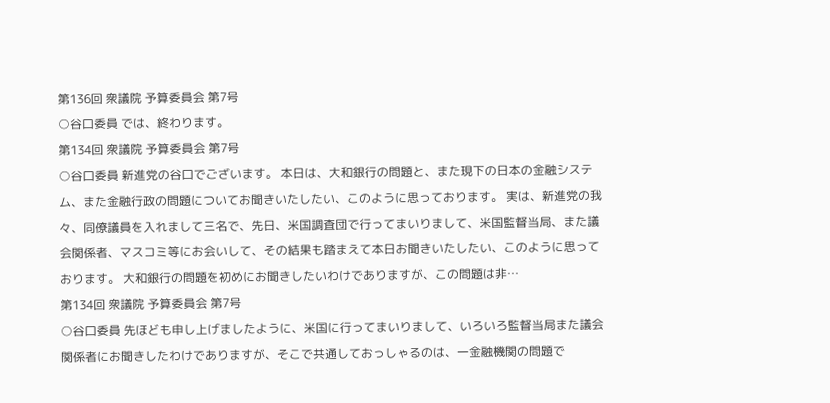第136回 衆議院 予算委員会 第7号
○谷口委員 では、終わります。
第134回 衆議院 予算委員会 第7号
○谷口委員 新進党の谷口でございます。 本日は、大和銀行の問題と、また現下の日本の金融システム、また金融行政の問題についてお聞きいたしたい、このように思っております。 実は、新進党の我々、同僚議員を入れまして三名で、先日、米国調査団で行ってまいりまして、米国監督当局、また議会関係者、マスコミ等にお会いして、その結果も踏まえて本日お聞きいたしたい、このように思っております。 大和銀行の問題を初めにお聞きしたいわけでありますが、この問題は非…
第134回 衆議院 予算委員会 第7号
○谷口委員 先ほども申し上げましたように、米国に行ってまいりまして、いろいろ監督当局また議会関係者にお聞きしたわけでありますが、そこで共通しておっしゃるのは、一金融機関の問題で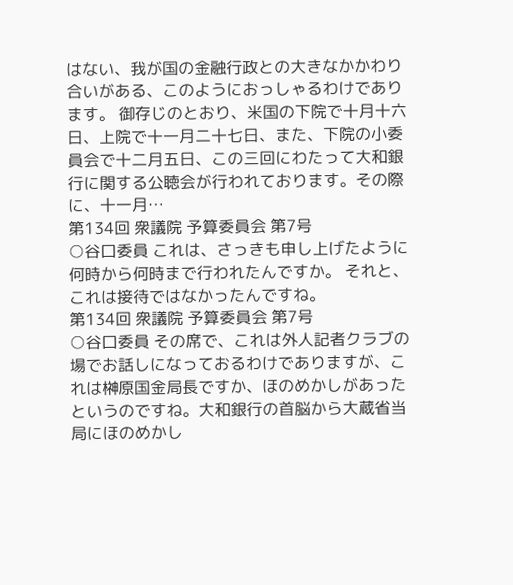はない、我が国の金融行政との大きなかかわり合いがある、このようにおっしゃるわけであります。 御存じのとおり、米国の下院で十月十六日、上院で十一月二十七日、また、下院の小委員会で十二月五日、この三回にわたって大和銀行に関する公聴会が行われております。その際に、十一月…
第134回 衆議院 予算委員会 第7号
○谷口委員 これは、さっきも申し上げたように何時から何時まで行われたんですか。 それと、これは接待ではなかったんですね。
第134回 衆議院 予算委員会 第7号
○谷口委員 その席で、これは外人記者クラブの場でお話しになっておるわけでありますが、これは榊原国金局長ですか、ほのめかしがあったというのですね。大和銀行の首脳から大蔵省当局にほのめかし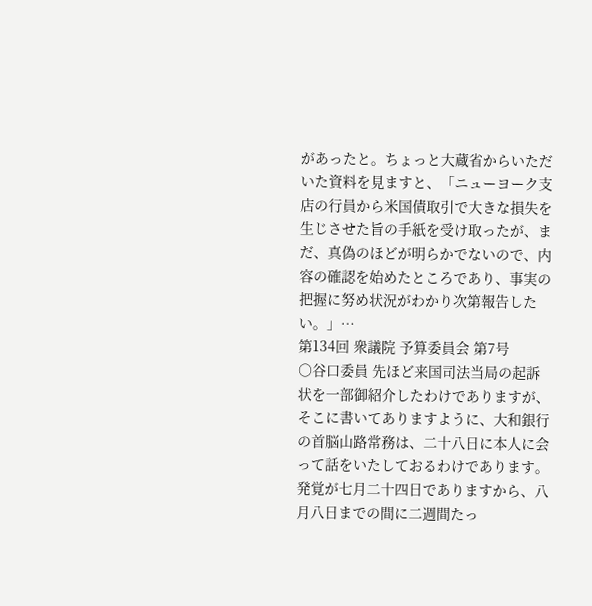があったと。ちょっと大蔵省からいただいた資料を見ますと、「ニューヨーク支店の行員から米国債取引で大きな損失を生じさせた旨の手紙を受け取ったが、まだ、真偽のほどが明らかでないので、内容の確認を始めたところであり、事実の把握に努め状況がわかり次第報告したい。」…
第134回 衆議院 予算委員会 第7号
○谷口委員 先ほど来国司法当局の起訴状を一部御紹介したわけでありますが、そこに書いてありますように、大和銀行の首脳山路常務は、二十八日に本人に会って話をいたしておるわけであります。発覚が七月二十四日でありますから、八月八日までの間に二週間たっ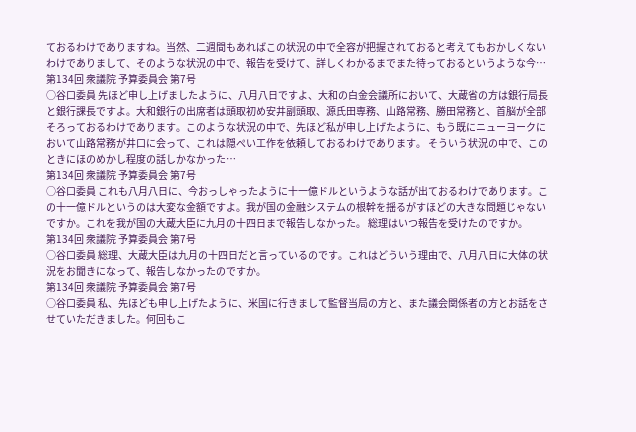ておるわけでありますね。当然、二週間もあればこの状況の中で全容が把握されておると考えてもおかしくないわけでありまして、そのような状況の中で、報告を受けて、詳しくわかるまでまた待っておるというような今…
第134回 衆議院 予算委員会 第7号
○谷口委員 先ほど申し上げましたように、八月八日ですよ、大和の白金会議所において、大蔵省の方は銀行局長と銀行課長ですよ。大和銀行の出席者は頭取初め安井副頭取、源氏田専務、山路常務、勝田常務と、首脳が全部そろっておるわけであります。このような状況の中で、先ほど私が申し上げたように、もう既にニューヨークにおいて山路常務が井口に会って、これは隠ぺい工作を依頼しておるわけであります。 そういう状況の中で、このときにほのめかし程度の話しかなかった…
第134回 衆議院 予算委員会 第7号
○谷口委員 これも八月八日に、今おっしゃったように十一億ドルというような話が出ておるわけであります。この十一億ドルというのは大変な金額ですよ。我が国の金融システムの根幹を揺るがすほどの大きな問題じゃないですか。これを我が国の大蔵大臣に九月の十四日まで報告しなかった。 総理はいつ報告を受けたのですか。
第134回 衆議院 予算委員会 第7号
○谷口委員 総理、大蔵大臣は九月の十四日だと言っているのです。これはどういう理由で、八月八日に大体の状況をお聞きになって、報告しなかったのですか。
第134回 衆議院 予算委員会 第7号
○谷口委員 私、先ほども申し上げたように、米国に行きまして監督当局の方と、また議会関係者の方とお話をさせていただきました。何回もこ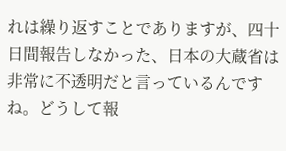れは繰り返すことでありますが、四十日間報告しなかった、日本の大蔵省は非常に不透明だと言っているんですね。どうして報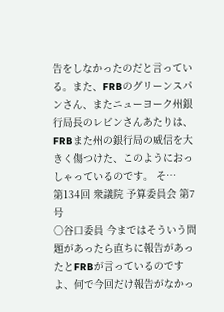告をしなかったのだと言っている。また、FRBのグリーンスパンさん、またニューヨーク州銀行局長のレビンさんあたりは、FRBまた州の銀行局の威信を大きく傷つけた、このようにおっしゃっているのです。 そ…
第134回 衆議院 予算委員会 第7号
○谷口委員 今まではそういう問題があったら直ちに報告があったとFRBが言っているのですよ、何で今回だけ報告がなかっ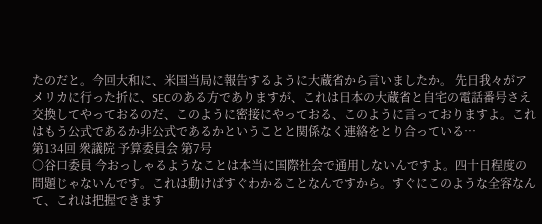たのだと。今回大和に、米国当局に報告するように大蔵省から言いましたか。 先日我々がアメリカに行った折に、SECのある方でありますが、これは日本の大蔵省と自宅の電話番号さえ交換してやっておるのだ、このように密接にやっておる、このように言っておりますよ。これはもう公式であるか非公式であるかということと関係なく連絡をとり合っている…
第134回 衆議院 予算委員会 第7号
○谷口委員 今おっしゃるようなことは本当に国際社会で通用しないんですよ。四十日程度の問題じゃないんです。これは動けばすぐわかることなんですから。すぐにこのような全容なんて、これは把握できます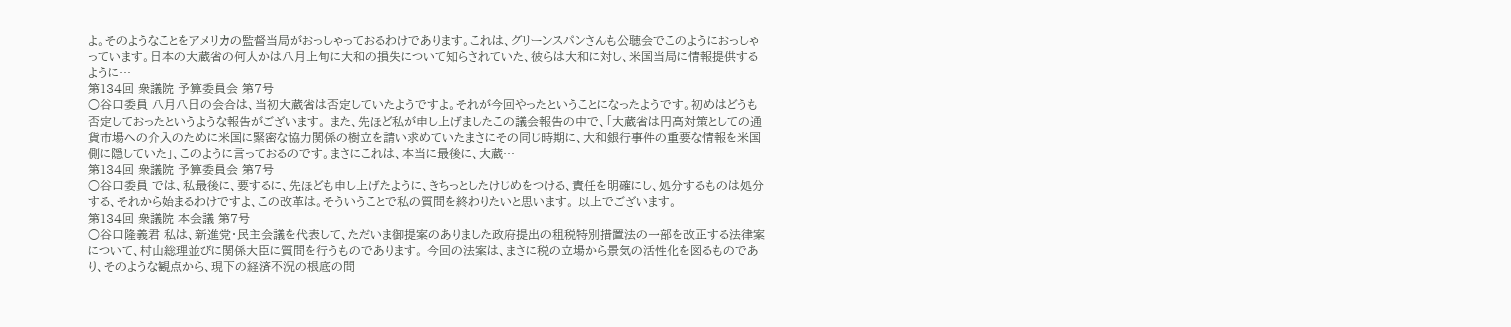よ。そのようなことをアメリカの監督当局がおっしゃっておるわけであります。これは、グリーンスパンさんも公聴会でこのようにおっしゃっています。日本の大蔵省の何人かは八月上旬に大和の損失について知らされていた、彼らは大和に対し、米国当局に情報提供するように…
第134回 衆議院 予算委員会 第7号
○谷口委員 八月八日の会合は、当初大蔵省は否定していたようですよ。それが今回やったということになったようです。初めはどうも否定しておったというような報告がございます。 また、先ほど私が申し上げましたこの議会報告の中で、「大蔵省は円高対策としての通貨市場への介入のために米国に緊密な協力関係の樹立を請い求めていたまさにその同じ時期に、大和銀行事件の重要な情報を米国側に隠していた」、このように言っておるのです。まさにこれは、本当に最後に、大蔵…
第134回 衆議院 予算委員会 第7号
○谷口委員 では、私最後に、要するに、先ほども申し上げたように、きちっとしたけじめをつける、責任を明確にし、処分するものは処分する、それから始まるわけですよ、この改革は。そういうことで私の質問を終わりたいと思います。 以上でございます。
第134回 衆議院 本会議 第7号
○谷口隆義君 私は、新進党・民主会議を代表して、ただいま御提案のありました政府提出の租税特別措置法の一部を改正する法律案について、村山総理並びに関係大臣に質問を行うものであります。 今回の法案は、まさに税の立場から景気の活性化を図るものであり、そのような観点から、現下の経済不況の根底の問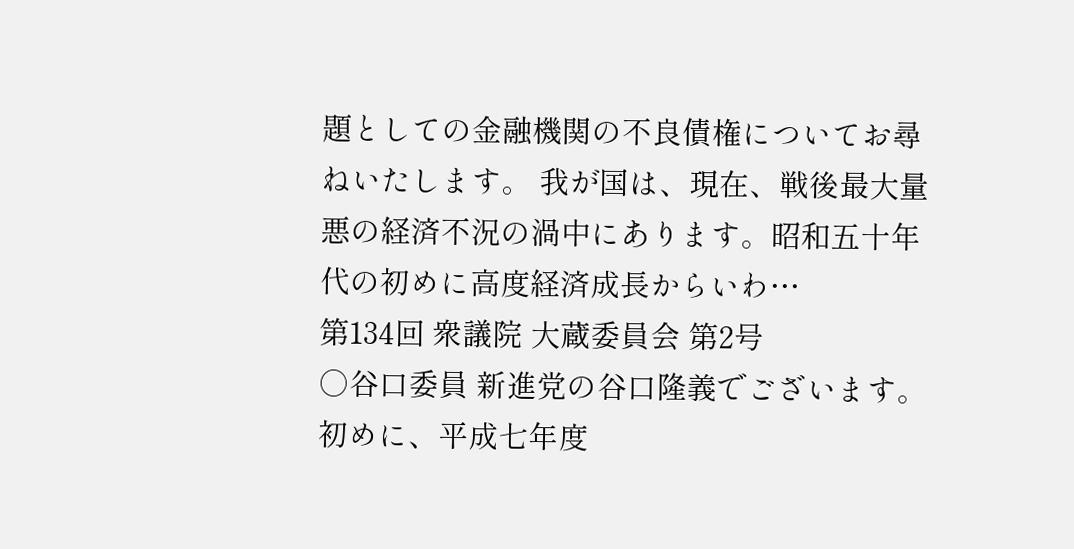題としての金融機関の不良債権についてお尋ねいたします。 我が国は、現在、戦後最大量悪の経済不況の渦中にあります。昭和五十年代の初めに高度経済成長からいわ…
第134回 衆議院 大蔵委員会 第2号
○谷口委員 新進党の谷口隆義でございます。 初めに、平成七年度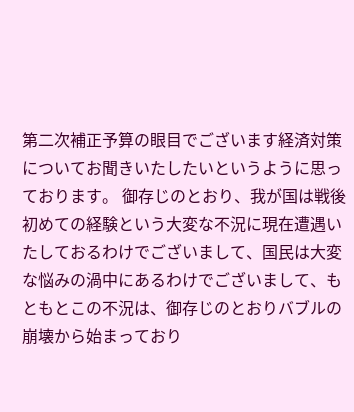第二次補正予算の眼目でございます経済対策についてお聞きいたしたいというように思っております。 御存じのとおり、我が国は戦後初めての経験という大変な不況に現在遭遇いたしておるわけでございまして、国民は大変な悩みの渦中にあるわけでございまして、もともとこの不況は、御存じのとおりバブルの崩壊から始まっており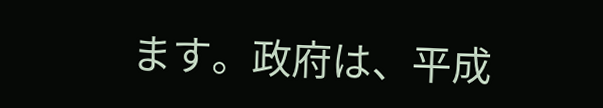ます。政府は、平成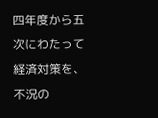四年度から五次にわたって経済対策を、不況の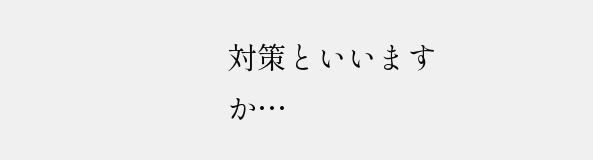対策といいますか…